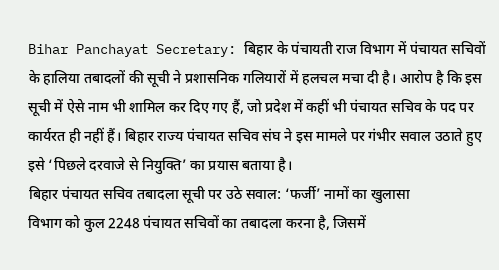Bihar Panchayat Secretary: बिहार के पंचायती राज विभाग में पंचायत सचिवों के हालिया तबादलों की सूची ने प्रशासनिक गलियारों में हलचल मचा दी है। आरोप है कि इस सूची में ऐसे नाम भी शामिल कर दिए गए हैं, जो प्रदेश में कहीं भी पंचायत सचिव के पद पर कार्यरत ही नहीं हैं। बिहार राज्य पंचायत सचिव संघ ने इस मामले पर गंभीर सवाल उठाते हुए इसे ‘पिछले दरवाजे से नियुक्ति’ का प्रयास बताया है।
बिहार पंचायत सचिव तबादला सूची पर उठे सवाल: ‘फर्जी’ नामों का खुलासा
विभाग को कुल 2248 पंचायत सचिवों का तबादला करना है, जिसमें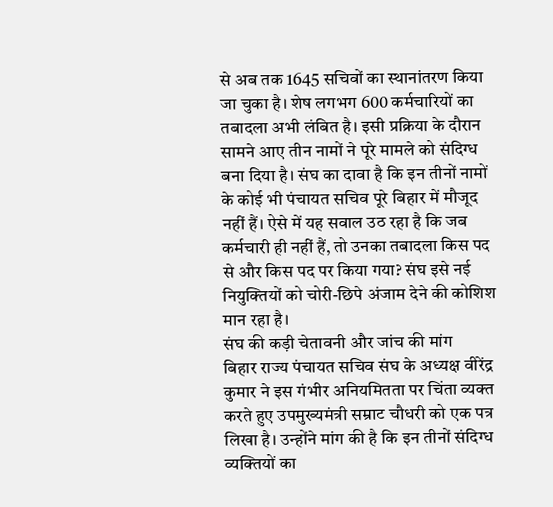से अब तक 1645 सचिवों का स्थानांतरण किया जा चुका है। शेष लगभग 600 कर्मचारियों का तबादला अभी लंबित है। इसी प्रक्रिया के दौरान सामने आए तीन नामों ने पूरे मामले को संदिग्ध बना दिया है। संघ का दावा है कि इन तीनों नामों के कोई भी पंचायत सचिव पूरे बिहार में मौजूद नहीं हैं। ऐसे में यह सवाल उठ रहा है कि जब कर्मचारी ही नहीं हैं, तो उनका तबादला किस पद से और किस पद पर किया गया? संघ इसे नई नियुक्तियों को चोरी-छिपे अंजाम देने की कोशिश मान रहा है।
संघ की कड़ी चेतावनी और जांच की मांग
बिहार राज्य पंचायत सचिव संघ के अध्यक्ष वीरेंद्र कुमार ने इस गंभीर अनियमितता पर चिंता व्यक्त करते हुए उपमुख्यमंत्री सम्राट चौधरी को एक पत्र लिखा है। उन्होंने मांग की है कि इन तीनों संदिग्ध व्यक्तियों का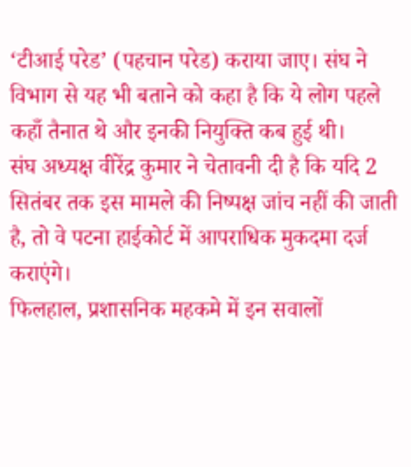‘टीआई परेड’ (पहचान परेड) कराया जाए। संघ ने विभाग से यह भी बताने को कहा है कि ये लोग पहले कहाँ तैनात थे और इनकी नियुक्ति कब हुई थी।
संघ अध्यक्ष वीरेंद्र कुमार ने चेतावनी दी है कि यदि 2 सितंबर तक इस मामले की निष्पक्ष जांच नहीं की जाती है, तो वे पटना हाईकोर्ट में आपराधिक मुकदमा दर्ज कराएंगे।
फिलहाल, प्रशासनिक महकमे में इन सवालों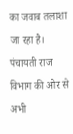का जवाब तलाशा जा रहा है। पंचायती राज विभाग की ओर से अभी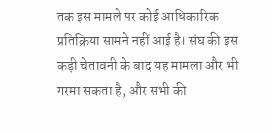तक इस मामले पर कोई आधिकारिक प्रतिक्रिया सामने नहीं आई है। संघ की इस कड़ी चेतावनी के बाद यह मामला और भी गरमा सकता है, और सभी की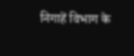निगाहें विभाग के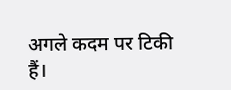अगले कदम पर टिकी हैं।